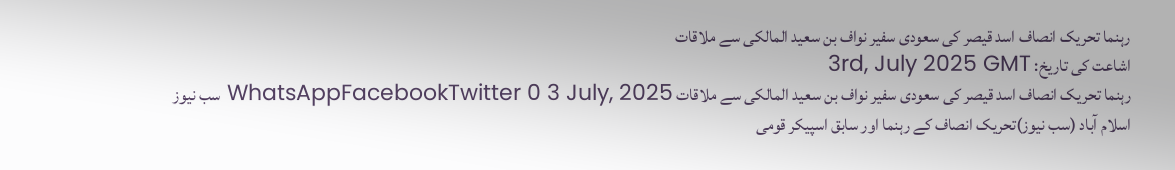رہنما تحریک انصاف اسد قیصر کی سعودی سفیر نواف بن سعید المالکی سے ملاقات
اشاعت کی تاریخ: 3rd, July 2025 GMT
رہنما تحریک انصاف اسد قیصر کی سعودی سفیر نواف بن سعید المالکی سے ملاقات WhatsAppFacebookTwitter 0 3 July, 2025 سب نیوز
اسلام آباد (سب نیوز)تحریک انصاف کے رہنما اور سابق اسپیکر قومی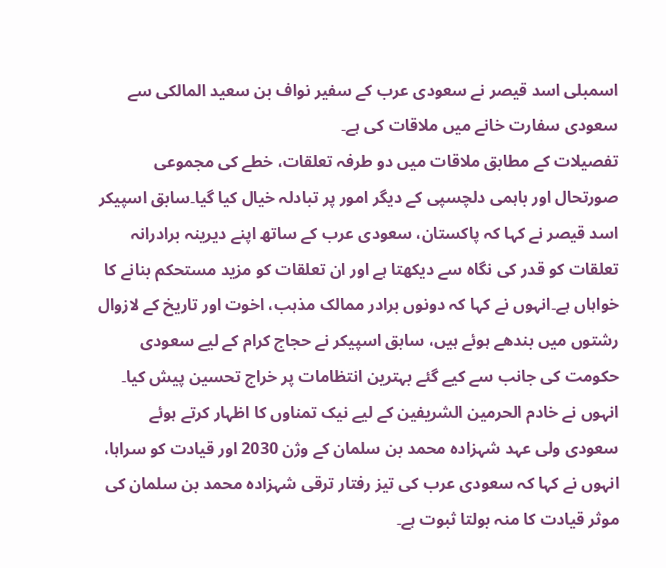اسمبلی اسد قیصر نے سعودی عرب کے سفیر نواف بن سعید المالکی سے سعودی سفارت خانے میں ملاقات کی ہے۔
تفصیلات کے مطابق ملاقات میں دو طرفہ تعلقات، خطے کی مجموعی صورتحال اور باہمی دلچسپی کے دیگر امور پر تبادلہ خیال کیا گیا۔سابق اسپیکر اسد قیصر نے کہا کہ پاکستان، سعودی عرب کے ساتھ اپنے دیرینہ برادرانہ تعلقات کو قدر کی نگاہ سے دیکھتا ہے اور ان تعلقات کو مزید مستحکم بنانے کا خواہاں ہے۔انہوں نے کہا کہ دونوں برادر ممالک مذہب، اخوت اور تاریخ کے لازوال رشتوں میں بندھے ہوئے ہیں، سابق اسپیکر نے حجاج کرام کے لیے سعودی حکومت کی جانب سے کیے گئے بہترین انتظامات پر خراج تحسین پیش کیا۔
انہوں نے خادم الحرمین الشریفین کے لیے نیک تمناوں کا اظہار کرتے ہوئے سعودی ولی عہد شہزادہ محمد بن سلمان کے وژن 2030 اور قیادت کو سراہا، انہوں نے کہا کہ سعودی عرب کی تیز رفتار ترقی شہزادہ محمد بن سلمان کی موثر قیادت کا منہ بولتا ثبوت ہے۔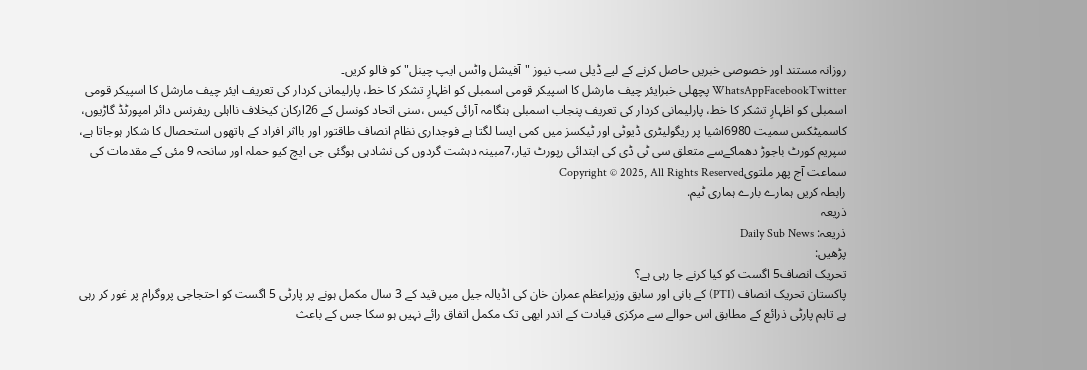روزانہ مستند اور خصوصی خبریں حاصل کرنے کے لیے ڈیلی سب نیوز "آفیشل واٹس ایپ چینل" کو فالو کریں۔
WhatsAppFacebookTwitter پچھلی خبرایئر چیف مارشل کا اسپیکر قومی اسمبلی کو اظہارِ تشکر کا خط، پارلیمانی کردار کی تعریف ایئر چیف مارشل کا اسپیکر قومی اسمبلی کو اظہارِ تشکر کا خط، پارلیمانی کردار کی تعریف پنجاب اسمبلی ہنگامہ آرائی کیس ،سنی اتحاد کونسل کے 26ارکان کیخلاف نااہلی ریفرنس دائر امپورٹڈ گاڑیوں، کاسمیٹکس سمیت 6980اشیا پر ریگولیٹری ڈیوٹی اور ٹیکسز میں کمی ایسا لگتا ہے فوجداری نظام انصاف طاقتور اور بااثر افراد کے ہاتھوں استحصال کا شکار ہوجاتا ہے، سپریم کورٹ باجوڑ دھماکےسے متعلق سی ٹی ڈی کی ابتدائی رپورٹ تیار،7مبینہ دہشت گردوں کی نشادہی ہوگئی جی ایچ کیو حملہ اور سانحہ 9 مئی کے مقدمات کی سماعت آج پھر ملتویCopyright © 2025, All Rights Reserved
رابطہ کریں ہمارے بارے ہماری ٹیم.
ذریعہ
ذریعہ: Daily Sub News
پڑھیں:
تحریک انصاف5 اگست کو کیا کرنے جا رہی ہے؟
پاکستان تحریک انصاف (PTI) کے بانی اور سابق وزیراعظم عمران خان کی اڈیالہ جیل میں قید کے 3 سال مکمل ہونے پر پارٹی 5 اگست کو احتجاجی پروگرام پر غور کر رہی ہے تاہم پارٹی ذرائع کے مطابق اس حوالے سے مرکزی قیادت کے اندر ابھی تک مکمل اتفاق رائے نہیں ہو سکا جس کے باعث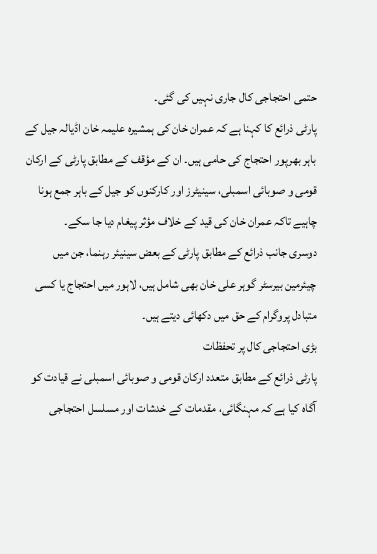حتمی احتجاجی کال جاری نہیں کی گئی۔
پارٹی ذرائع کا کہنا ہے کہ عمران خان کی ہمشیرہ علیمہ خان اڈیالہ جیل کے باہر بھرپور احتجاج کی حامی ہیں۔ ان کے مؤقف کے مطابق پارٹی کے ارکان قومی و صوبائی اسمبلی، سینیٹرز اور کارکنوں کو جیل کے باہر جمع ہونا چاہیے تاکہ عمران خان کی قید کے خلاف مؤثر پیغام دیا جا سکے۔
دوسری جانب ذرائع کے مطابق پارٹی کے بعض سینیئر رہنما، جن میں چیئرمین بیرسٹر گوہر علی خان بھی شامل ہیں، لاہور میں احتجاج یا کسی متبادل پروگرام کے حق میں دکھائی دیتے ہیں۔
بڑی احتجاجی کال پر تحفظات
پارٹی ذرائع کے مطابق متعدد ارکان قومی و صوبائی اسمبلی نے قیادت کو آگاہ کیا ہے کہ مہنگائی، مقدمات کے خدشات اور مسلسل احتجاجی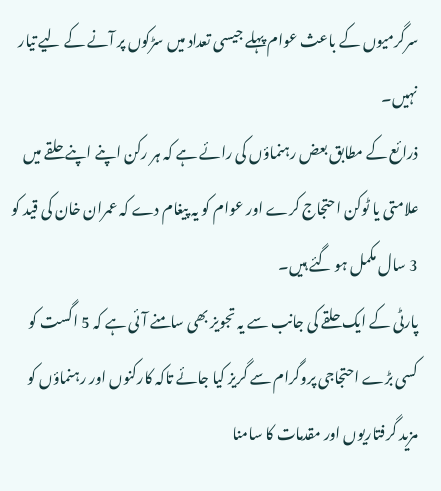سرگرمیوں کے باعث عوام پہلے جیسی تعداد میں سڑکوں پر آنے کے لیے تیار نہیں۔
ذرائع کے مطابق بعض رہنماؤں کی رائے ہے کہ ہر رکن اپنے اپنے حلقے میں علامتی یا ٹوکن احتجاج کرے اور عوام کو یہ پیغام دے کہ عمران خان کی قید کو 3 سال مکمل ہو گئے ہیں۔
پارٹی کے ایک حلقے کی جانب سے یہ تجویز بھی سامنے آئی ہے کہ 5 اگست کو کسی بڑے احتجاجی پروگرام سے گریز کیا جائے تاکہ کارکنوں اور رہنماؤں کو مزید گرفتاریوں اور مقدمات کا سامنا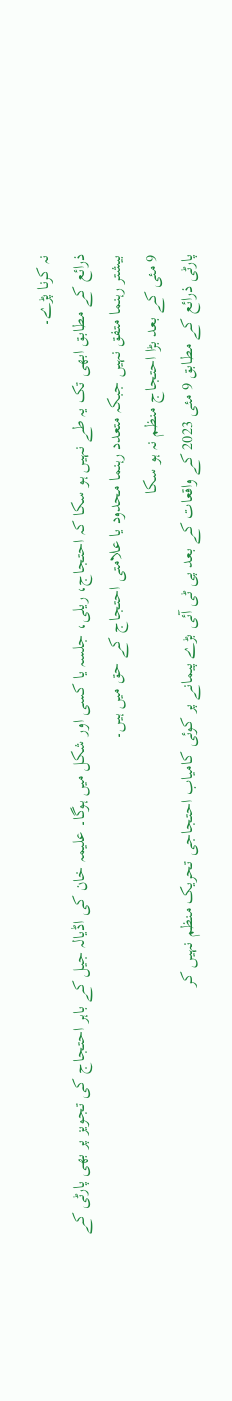نہ کرنا پڑے۔
ذرائع کے مطابق ابھی تک یہ طے نہیں ہو سکا کہ احتجاج، ریلی، جلسہ یا کسی اور شکل میں ہوگا۔ علیمہ خان کی اڈیالہ جیل کے باہر احتجاج کی تجویز پر بھی پارٹی کے بیشتر رہنما متفق نہیں جبکہ متعدد رہنما محدود یا علامتی احتجاج کے حق میں ہیں۔
9 مئی کے بعد بڑا احتجاج منظم نہ ہو سکا
پارٹی ذرائع کے مطابق 9 مئی 2023 کے واقعات کے بعد پی ٹی آئی بڑے پیمانے پر کوئی کامیاب احتجاجی تحریک منظم نہیں کر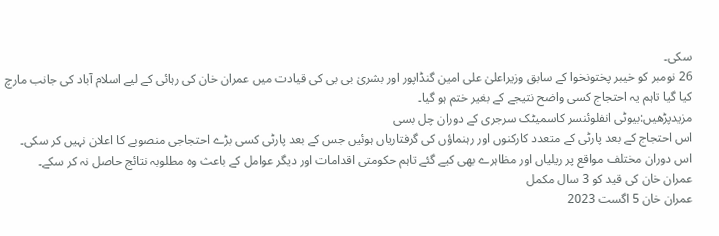سکی۔
26 نومبر کو خیبر پختونخوا کے سابق وزیراعلیٰ علی امین گنڈاپور اور بشریٰ بی بی کی قیادت میں عمران خان کی رہائی کے لیے اسلام آباد کی جانب مارچ کیا گیا تاہم یہ احتجاج کسی واضح نتیجے کے بغیر ختم ہو گیا۔
مزیدپڑھیں:بیوٹی انفلوئنسر کاسمیٹک سرجری کے دوران چل بسی
اس احتجاج کے بعد پارٹی کے متعدد کارکنوں اور رہنماؤں کی گرفتاریاں ہوئیں جس کے بعد پارٹی کسی بڑے احتجاجی منصوبے کا اعلان نہیں کر سکی۔ اس دوران مختلف مواقع پر ریلیاں اور مظاہرے بھی کیے گئے تاہم حکومتی اقدامات اور دیگر عوامل کے باعث وہ مطلوبہ نتائج حاصل نہ کر سکے۔
عمران خان کی قید کو 3 سال مکمل
عمران خان 5 اگست 2023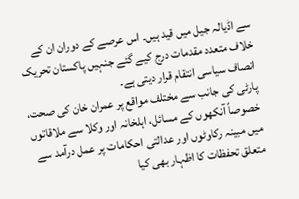سے اڈیالہ جیل میں قید ہیں۔ اس عرصے کے دوران ان کے خلاف متعدد مقدمات درج کیے گئے جنہیں پاکستان تحریک انصاف سیاسی انتقام قرار دیتی ہے۔
پارٹی کی جانب سے مختلف مواقع پر عمران خان کی صحت، خصوصاً آنکھوں کے مسائل، اہلخانہ اور وکلا سے ملاقاتوں میں مبینہ رکاوٹوں اور عدالتی احکامات پر عمل درآمد سے متعلق تحفظات کا اظہار بھی کیا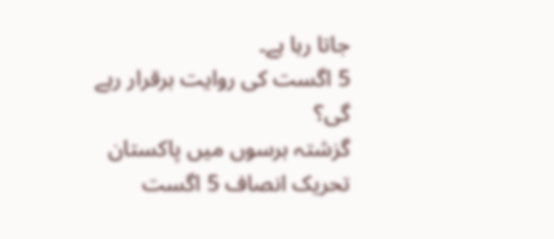جاتا رہا ہے۔
5 اگست کی روایت برقرار رہے گی؟
گزشتہ برسوں میں پاکستان تحریک انصاف 5 اگست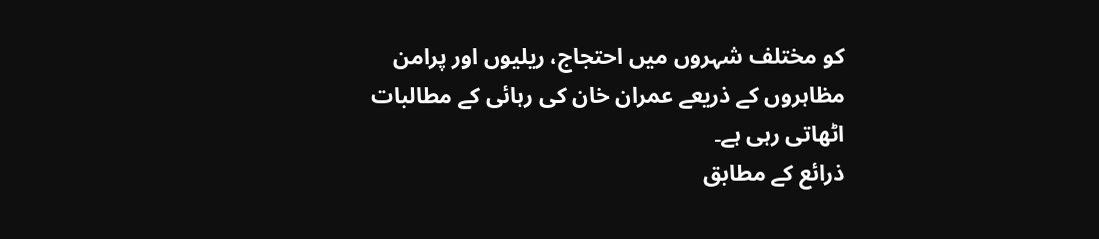کو مختلف شہروں میں احتجاج، ریلیوں اور پرامن مظاہروں کے ذریعے عمران خان کی رہائی کے مطالبات اٹھاتی رہی ہے۔
ذرائع کے مطابق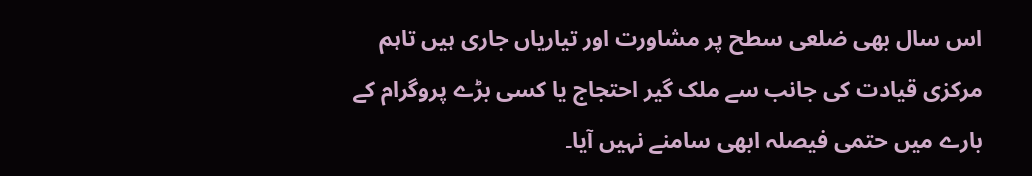اس سال بھی ضلعی سطح پر مشاورت اور تیاریاں جاری ہیں تاہم مرکزی قیادت کی جانب سے ملک گیر احتجاج یا کسی بڑے پروگرام کے بارے میں حتمی فیصلہ ابھی سامنے نہیں آیا۔